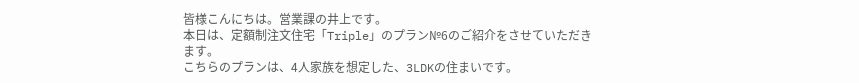皆様こんにちは。営業課の井上です。
本日は、定額制注文住宅「Triple」のプラン№6のご紹介をさせていただきます。
こちらのプランは、4人家族を想定した、3LDKの住まいです。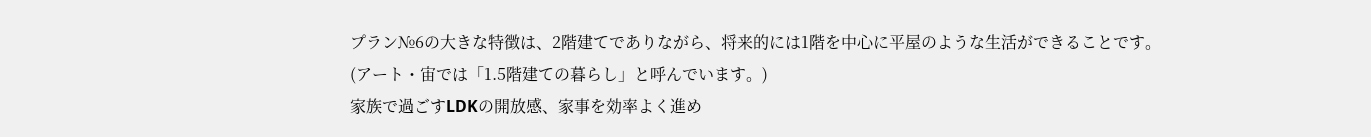プラン№6の大きな特徴は、2階建てでありながら、将来的には1階を中心に平屋のような生活ができることです。
(アート・宙では「1.5階建ての暮らし」と呼んでいます。)
家族で過ごすLDKの開放感、家事を効率よく進め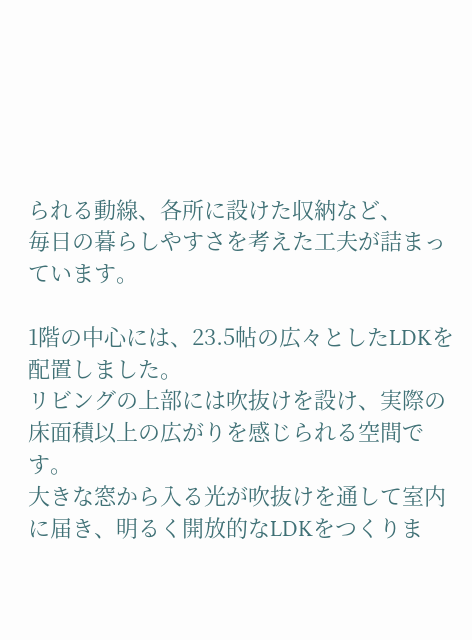られる動線、各所に設けた収納など、
毎日の暮らしやすさを考えた工夫が詰まっています。

1階の中心には、23.5帖の広々としたLDKを配置しました。
リビングの上部には吹抜けを設け、実際の床面積以上の広がりを感じられる空間です。
大きな窓から入る光が吹抜けを通して室内に届き、明るく開放的なLDKをつくりま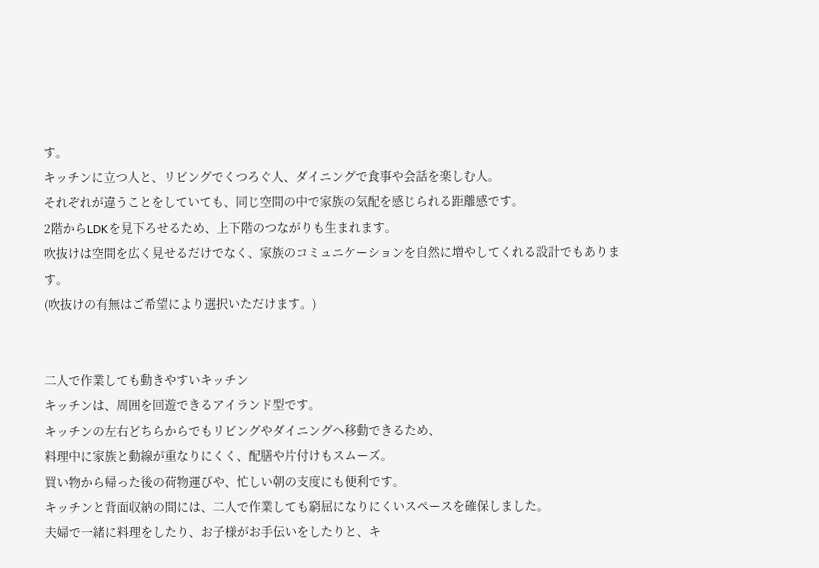す。
キッチンに立つ人と、リビングでくつろぐ人、ダイニングで食事や会話を楽しむ人。
それぞれが違うことをしていても、同じ空間の中で家族の気配を感じられる距離感です。
2階からLDKを見下ろせるため、上下階のつながりも生まれます。
吹抜けは空間を広く見せるだけでなく、家族のコミュニケーションを自然に増やしてくれる設計でもあります。
(吹抜けの有無はご希望により選択いただけます。)


二人で作業しても動きやすいキッチン
キッチンは、周囲を回遊できるアイランド型です。
キッチンの左右どちらからでもリビングやダイニングへ移動できるため、
料理中に家族と動線が重なりにくく、配膳や片付けもスムーズ。
買い物から帰った後の荷物運びや、忙しい朝の支度にも便利です。
キッチンと背面収納の間には、二人で作業しても窮屈になりにくいスペースを確保しました。
夫婦で一緒に料理をしたり、お子様がお手伝いをしたりと、キ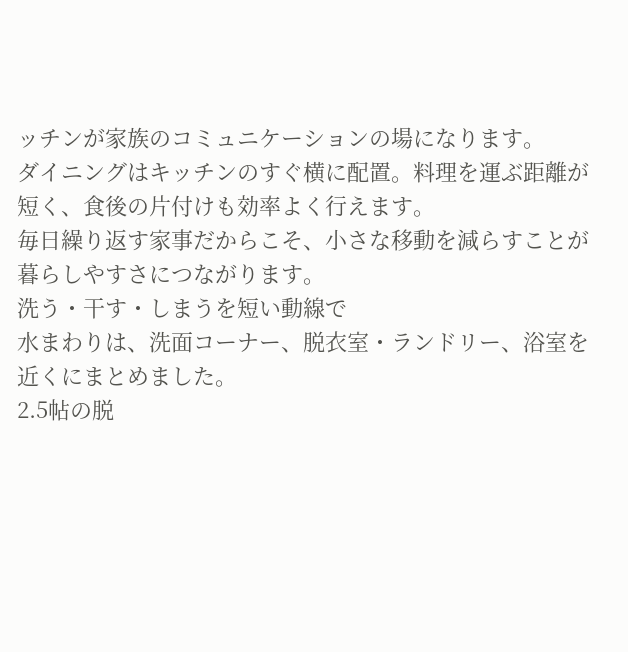ッチンが家族のコミュニケーションの場になります。
ダイニングはキッチンのすぐ横に配置。料理を運ぶ距離が短く、食後の片付けも効率よく行えます。
毎日繰り返す家事だからこそ、小さな移動を減らすことが暮らしやすさにつながります。
洗う・干す・しまうを短い動線で
水まわりは、洗面コーナー、脱衣室・ランドリー、浴室を近くにまとめました。
2.5帖の脱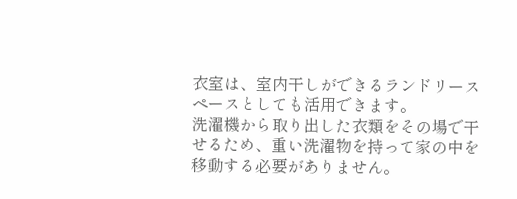衣室は、室内干しができるランドリースペースとしても活用できます。
洗濯機から取り出した衣類をその場で干せるため、重い洗濯物を持って家の中を移動する必要がありません。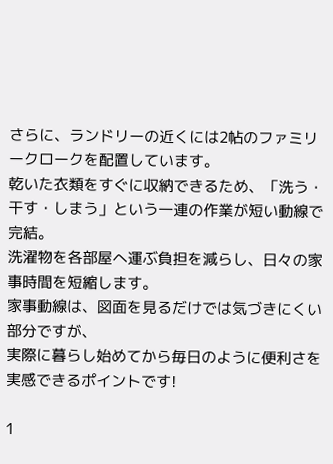さらに、ランドリーの近くには2帖のファミリークロークを配置しています。
乾いた衣類をすぐに収納できるため、「洗う・干す・しまう」という一連の作業が短い動線で完結。
洗濯物を各部屋へ運ぶ負担を減らし、日々の家事時間を短縮します。
家事動線は、図面を見るだけでは気づきにくい部分ですが、
実際に暮らし始めてから毎日のように便利さを実感できるポイントです!

1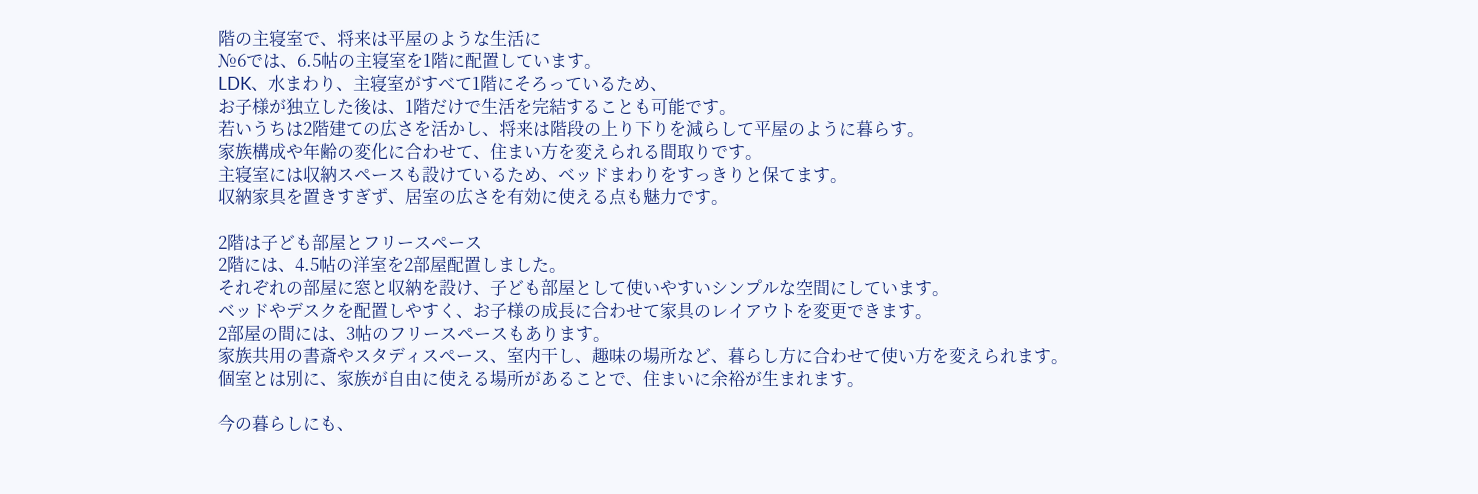階の主寝室で、将来は平屋のような生活に
№6では、6.5帖の主寝室を1階に配置しています。
LDK、水まわり、主寝室がすべて1階にそろっているため、
お子様が独立した後は、1階だけで生活を完結することも可能です。
若いうちは2階建ての広さを活かし、将来は階段の上り下りを減らして平屋のように暮らす。
家族構成や年齢の変化に合わせて、住まい方を変えられる間取りです。
主寝室には収納スペースも設けているため、ベッドまわりをすっきりと保てます。
収納家具を置きすぎず、居室の広さを有効に使える点も魅力です。

2階は子ども部屋とフリースペース
2階には、4.5帖の洋室を2部屋配置しました。
それぞれの部屋に窓と収納を設け、子ども部屋として使いやすいシンプルな空間にしています。
ベッドやデスクを配置しやすく、お子様の成長に合わせて家具のレイアウトを変更できます。
2部屋の間には、3帖のフリースペースもあります。
家族共用の書斎やスタディスペース、室内干し、趣味の場所など、暮らし方に合わせて使い方を変えられます。
個室とは別に、家族が自由に使える場所があることで、住まいに余裕が生まれます。

今の暮らしにも、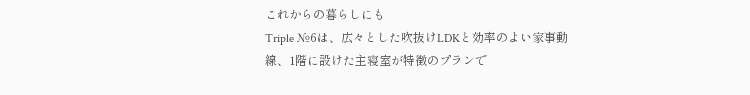これからの暮らしにも
Triple №6は、広々とした吹抜けLDKと効率のよい家事動線、1階に設けた主寝室が特徴のプランで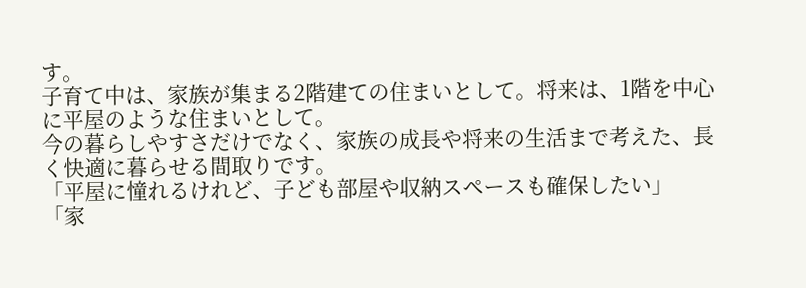す。
子育て中は、家族が集まる2階建ての住まいとして。将来は、1階を中心に平屋のような住まいとして。
今の暮らしやすさだけでなく、家族の成長や将来の生活まで考えた、長く快適に暮らせる間取りです。
「平屋に憧れるけれど、子ども部屋や収納スペースも確保したい」
「家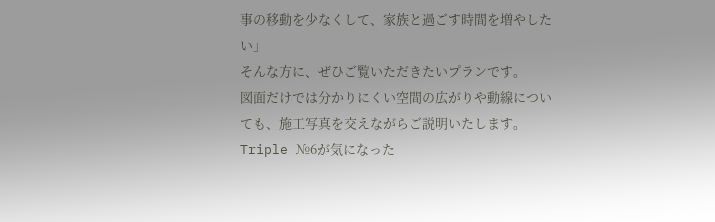事の移動を少なくして、家族と過ごす時間を増やしたい」
そんな方に、ぜひご覧いただきたいプランです。
図面だけでは分かりにくい空間の広がりや動線についても、施工写真を交えながらご説明いたします。
Triple №6が気になった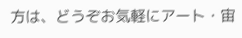方は、どうぞお気軽にアート・宙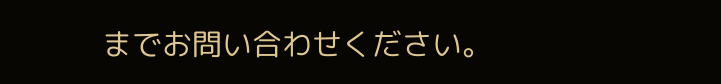までお問い合わせください。